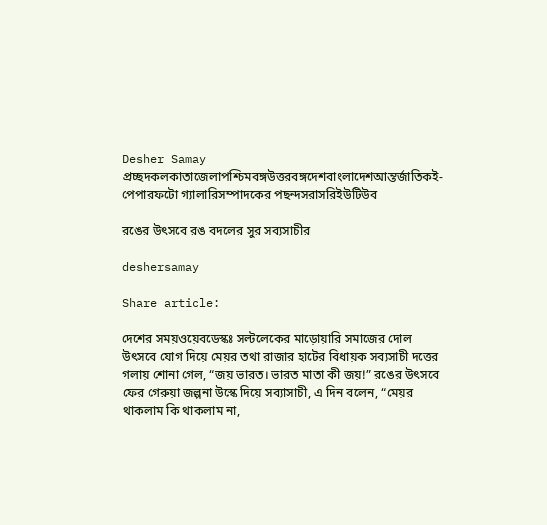Desher Samay
প্রচ্ছদকলকাতাজেলাপশ্চিমবঙ্গউত্তরবঙ্গদেশবাংলাদেশআন্তর্জাতিকই-পেপারফটো গ্যালারিসম্পাদকের পছন্দসরাসরিইউটিউব

রঙের উৎসবে রঙ বদলের সুর সব্যসাচীর

deshersamay

Share article:

দেশের সময়ওয়েবডেস্কঃ সল্টলেকের মাড়োয়ারি সমাজের দোল উৎসবে যোগ দিয়ে মেয়র তথা রাজার হাটের বিধায়ক সব্যসাচী দত্তের গলায় শোনা গেল, “জয় ভারত। ভারত মাতা কী জয়!” রঙের উৎসবে ফের গেরুয়া জল্পনা উস্কে দিয়ে সব্যাসাচী, এ দিন বলেন, “মেয়র থাকলাম কি থাকলাম না,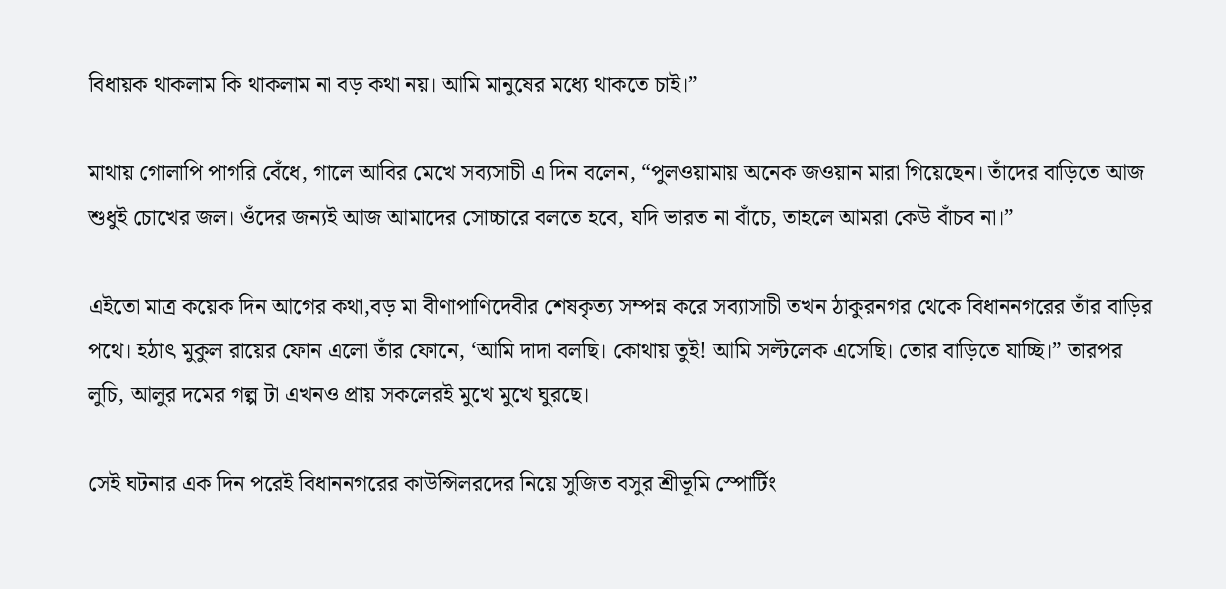বিধায়ক থাকলাম কি থাকলাম না বড় কথা নয়। আমি মানুষের মধ্যে থাকতে চাই।”

মাথায় গোলাপি পাগরি বেঁধে, গালে আবির মেখে সব্যসাচী এ দিন বলেন, “পুলওয়ামায় অনেক জওয়ান মারা গিয়েছেন। তাঁদের বাড়িতে আজ শুধুই চোখের জল। ওঁদের জন্যই আজ আমাদের সোচ্চারে বলতে হবে, যদি ভারত না বাঁচে, তাহলে আমরা কেউ বাঁচব না।”

এইতো মাত্র কয়েক দিন আগের কথা,বড় মা বীণাপাণিদেবীর শেষকৃত্য সম্পন্ন করে সব্যাসাচী তখন ঠাকুরনগর থেকে বিধাননগরের তাঁর বাড়ির পথে। হঠাৎ মুকুল রায়ের ফোন এলো তাঁর ফোনে, ‘আমি দাদা বলছি। কোথায় তুই! আমি সল্টলেক এসেছি। তোর বাড়িতে যাচ্ছি।” তারপর লুচি, আলুর দমের গল্প টা এখনও প্রায় সকলেরই মুখে মুখে ঘুরছে।

সেই ঘটনার এক দিন পরেই বিধাননগরের কাউন্সিলরদের নিয়ে সুজিত বসুর শ্রীভূমি স্পোর্টিং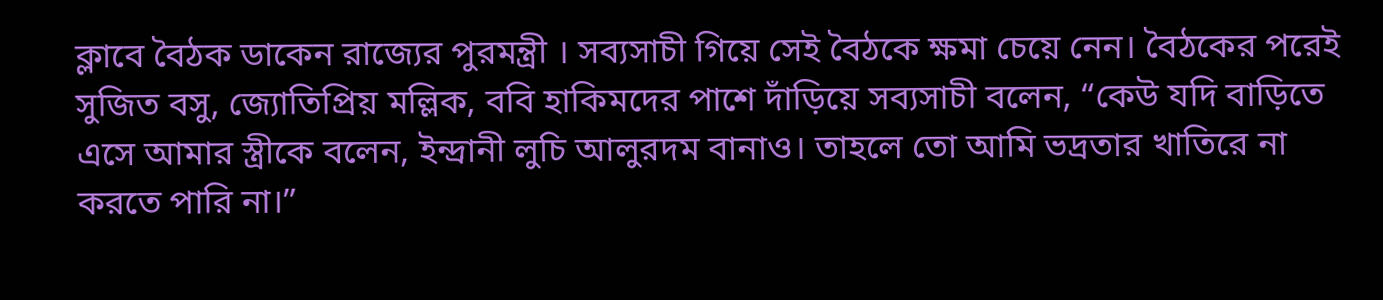ক্লাবে বৈঠক ডাকেন রাজ্যের পুরমন্ত্রী । সব্যসাচী গিয়ে সেই বৈঠকে ক্ষমা চেয়ে নেন। বৈঠকের পরেই সুজিত বসু, জ্যোতিপ্রিয় মল্লিক, ববি হাকিমদের পাশে দাঁড়িয়ে সব্যসাচী বলেন, “কেউ যদি বাড়িতে এসে আমার স্ত্রীকে বলেন, ইন্দ্রানী লুচি আলুরদম বানাও। তাহলে তো আমি ভদ্রতার খাতিরে না করতে পারি না।”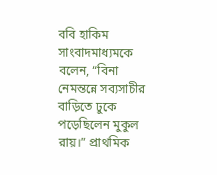ববি হাকিম সাংবাদমাধ্যমকে বলেন, “বিনা নেমন্তন্নে সব্যসাচীর বাড়িতে ঢুকে পড়েছিলেন মুকুল রায়।” প্রাথমিক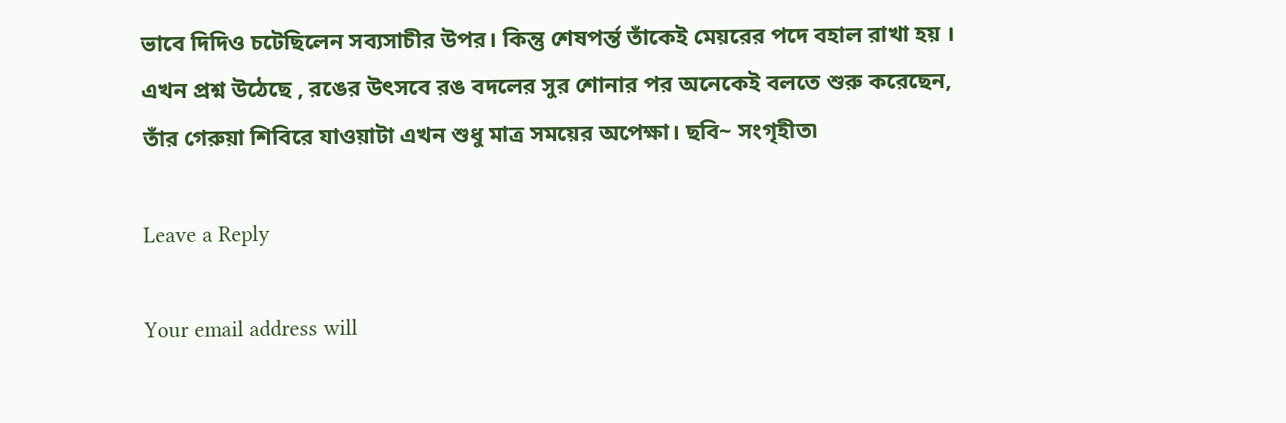ভাবে দিদিও চটেছিলেন সব্যসাচীর উপর। কিন্তু শেষপর্ন্ত তাঁকেই মেয়রের পদে বহাল রাখা হয় । এখন প্রশ্ন উঠেছে , রঙের উৎসবে রঙ বদলের সুর শোনার পর অনেকেই বলতে শুরু করেছেন, তাঁর গেরুয়া শিবিরে যাওয়াটা এখন শুধু মাত্র সময়ের অপেক্ষা। ছবি~ সংগৃহীত৷

Leave a Reply

Your email address will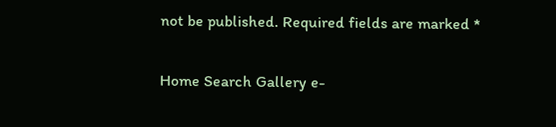not be published. Required fields are marked *

Home Search Gallery e-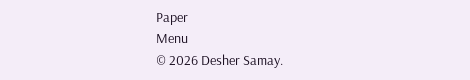Paper
Menu
© 2026 Desher Samay.